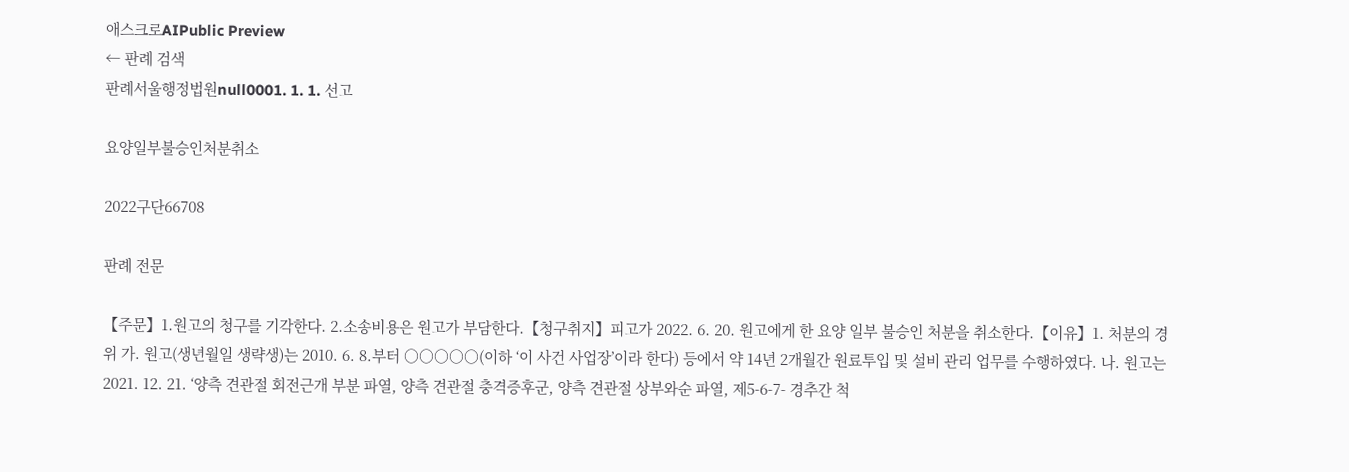애스크로AIPublic Preview
← 판례 검색
판례서울행정법원null0001. 1. 1. 선고

요양일부불승인처분취소

2022구단66708

판례 전문

【주문】1.원고의 청구를 기각한다. 2.소송비용은 원고가 부담한다.【청구취지】피고가 2022. 6. 20. 원고에게 한 요양 일부 불승인 처분을 취소한다.【이유】1. 처분의 경위 가. 원고(생년월일 생략생)는 2010. 6. 8.부터 ○○○○○(이하 ‘이 사건 사업장’이라 한다) 등에서 약 14년 2개월간 원료투입 및 설비 관리 업무를 수행하였다. 나. 원고는 2021. 12. 21. ‘양측 견관절 회전근개 부분 파열, 양측 견관절 충격증후군, 양측 견관절 상부와순 파열, 제5-6-7- 경추간 척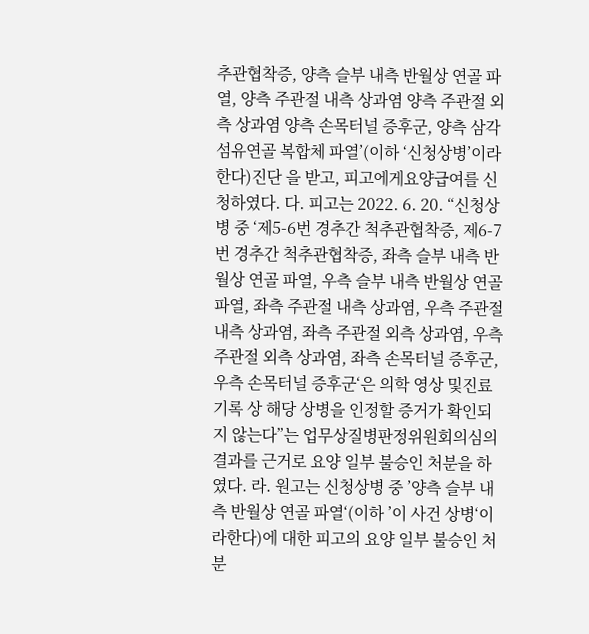추관협착증, 양측 슬부 내측 반월상 연골 파열, 양측 주관절 내측 상과염 양측 주관절 외측 상과염 양측 손목터널 증후군, 양측 삼각섬유연골 복합체 파열’(이하 ‘신청상병’이라 한다)진단 을 받고, 피고에게요양급여를 신청하였다. 다. 피고는 2022. 6. 20. “신청상병 중 ‘제5-6번 경추간 척추관협착증, 제6-7번 경추간 척추관협착증, 좌측 슬부 내측 반월상 연골 파열, 우측 슬부 내측 반월상 연골 파열, 좌측 주관절 내측 상과염, 우측 주관절 내측 상과염, 좌측 주관절 외측 상과염, 우측 주관절 외측 상과염, 좌측 손목터널 증후군, 우측 손목터널 증후군‘은 의학 영상 및진료기록 상 해당 상병을 인정할 증거가 확인되지 않는다”는 업무상질병판정위원회의심의결과를 근거로 요양 일부 불승인 처분을 하였다. 라. 원고는 신청상병 중 ’양측 슬부 내측 반월상 연골 파열‘(이하 ’이 사건 상병‘이라한다)에 대한 피고의 요양 일부 불승인 처분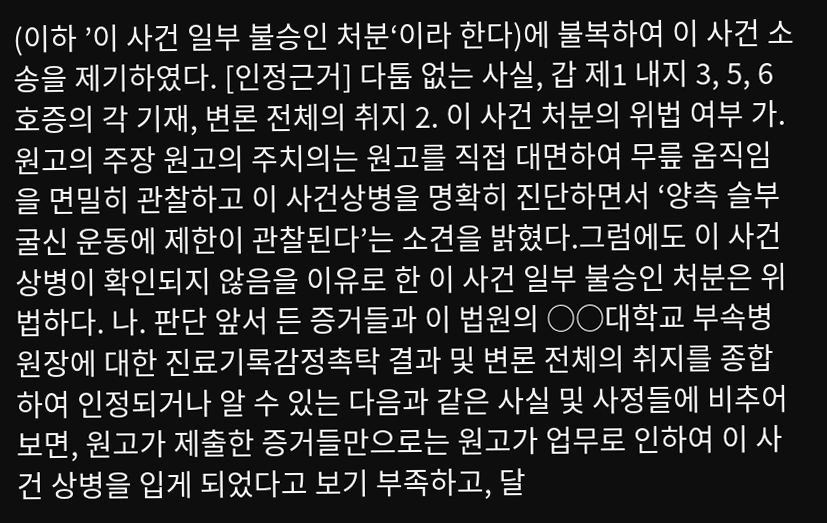(이하 ’이 사건 일부 불승인 처분‘이라 한다)에 불복하여 이 사건 소송을 제기하였다. [인정근거] 다툼 없는 사실, 갑 제1 내지 3, 5, 6호증의 각 기재, 변론 전체의 취지 2. 이 사건 처분의 위법 여부 가. 원고의 주장 원고의 주치의는 원고를 직접 대면하여 무릎 움직임을 면밀히 관찰하고 이 사건상병을 명확히 진단하면서 ‘양측 슬부 굴신 운동에 제한이 관찰된다’는 소견을 밝혔다.그럼에도 이 사건 상병이 확인되지 않음을 이유로 한 이 사건 일부 불승인 처분은 위법하다. 나. 판단 앞서 든 증거들과 이 법원의 ○○대학교 부속병원장에 대한 진료기록감정촉탁 결과 및 변론 전체의 취지를 종합하여 인정되거나 알 수 있는 다음과 같은 사실 및 사정들에 비추어 보면, 원고가 제출한 증거들만으로는 원고가 업무로 인하여 이 사건 상병을 입게 되었다고 보기 부족하고, 달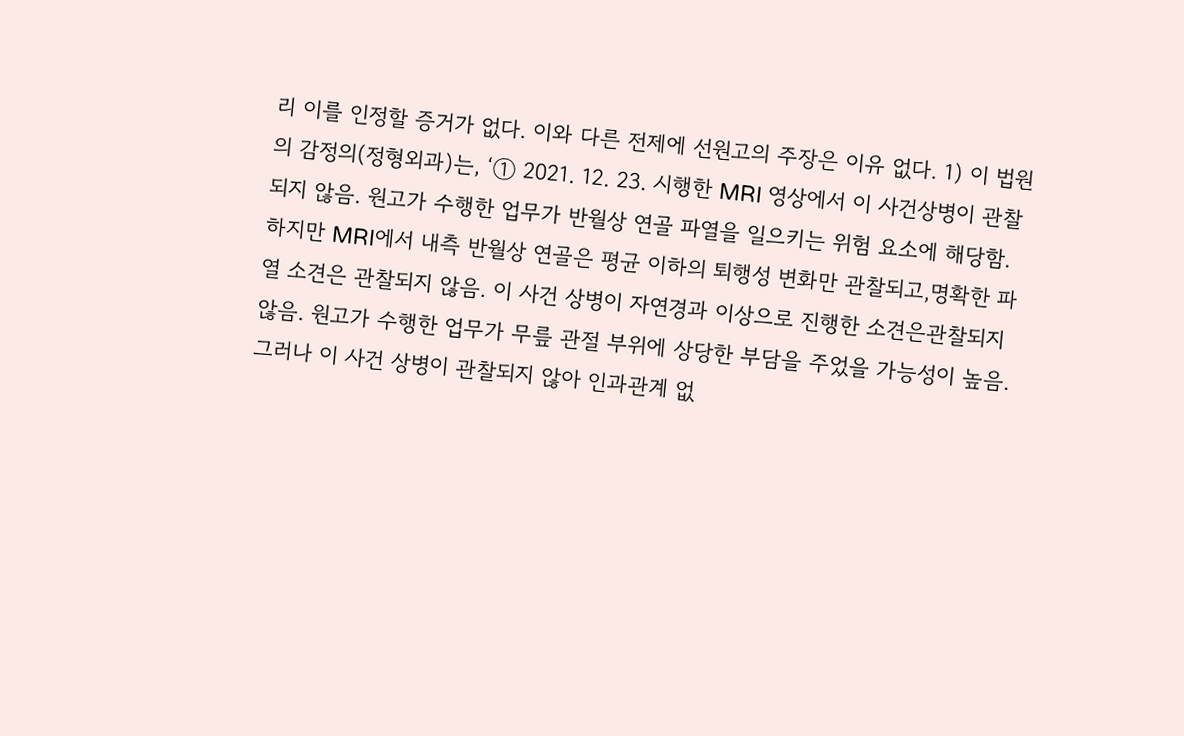리 이를 인정할 증거가 없다. 이와 다른 전제에 선원고의 주장은 이유 없다. 1) 이 법원의 감정의(정형외과)는, ‘① 2021. 12. 23. 시행한 MRI 영상에서 이 사건상병이 관찰되지 않음. 원고가 수행한 업무가 반월상 연골 파열을 일으키는 위험 요소에 해당함. 하지만 MRI에서 내측 반월상 연골은 평균 이하의 퇴행성 변화만 관찰되고,명확한 파열 소견은 관찰되지 않음. 이 사건 상병이 자연경과 이상으로 진행한 소견은관찰되지 않음. 원고가 수행한 업무가 무릎 관절 부위에 상당한 부담을 주었을 가능성이 높음. 그러나 이 사건 상병이 관찰되지 않아 인과관계 없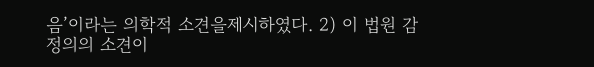음’이라는 의학적 소견을제시하였다. 2) 이 법원 감정의의 소견이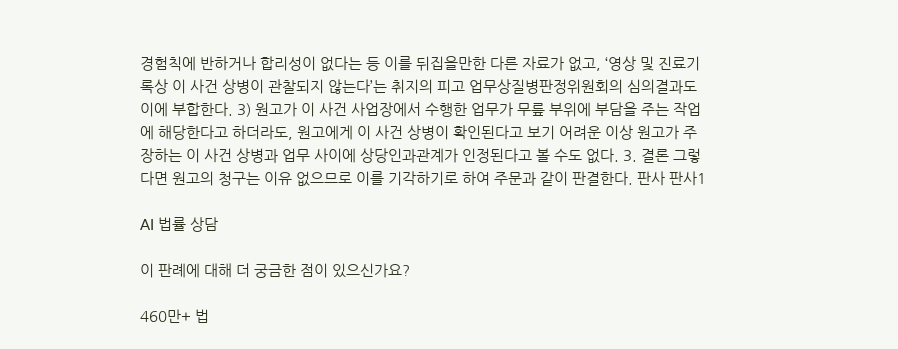경험칙에 반하거나 합리성이 없다는 등 이를 뒤집을만한 다른 자료가 없고, ‘영상 및 진료기록상 이 사건 상병이 관찰되지 않는다’는 취지의 피고 업무상질병판정위원회의 심의결과도 이에 부합한다. 3) 원고가 이 사건 사업장에서 수행한 업무가 무릎 부위에 부담을 주는 작업에 해당한다고 하더라도, 원고에게 이 사건 상병이 확인된다고 보기 어려운 이상 원고가 주장하는 이 사건 상병과 업무 사이에 상당인과관계가 인정된다고 볼 수도 없다. 3. 결론 그렇다면 원고의 청구는 이유 없으므로 이를 기각하기로 하여 주문과 같이 판결한다. 판사 판사1

AI 법률 상담

이 판례에 대해 더 궁금한 점이 있으신가요?

460만+ 법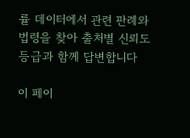률 데이터에서 관련 판례와 법령을 찾아 출처별 신뢰도 등급과 함께 답변합니다

이 페이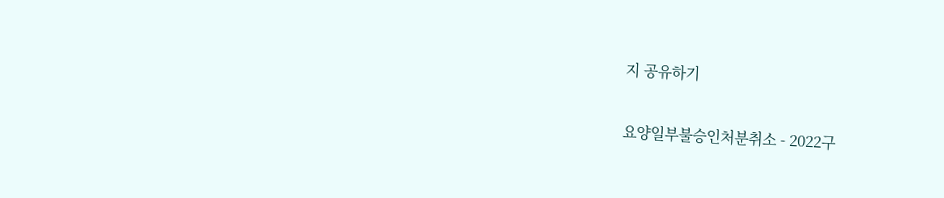지 공유하기

요양일부불승인처분취소 - 2022구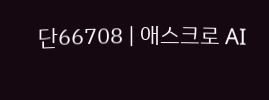단66708 | 애스크로 AI